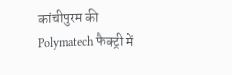कांचीपुरम की Polymatech फैक्ट्री में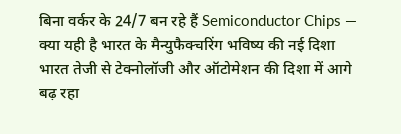बिना वर्कर के 24/7 बन रहे हैं Semiconductor Chips — क्या यही है भारत के मैन्युफैक्चरिंग भविष्य की नई दिशा
भारत तेजी से टेक्नोलॉजी और ऑटोमेशन की दिशा में आगे बढ़ रहा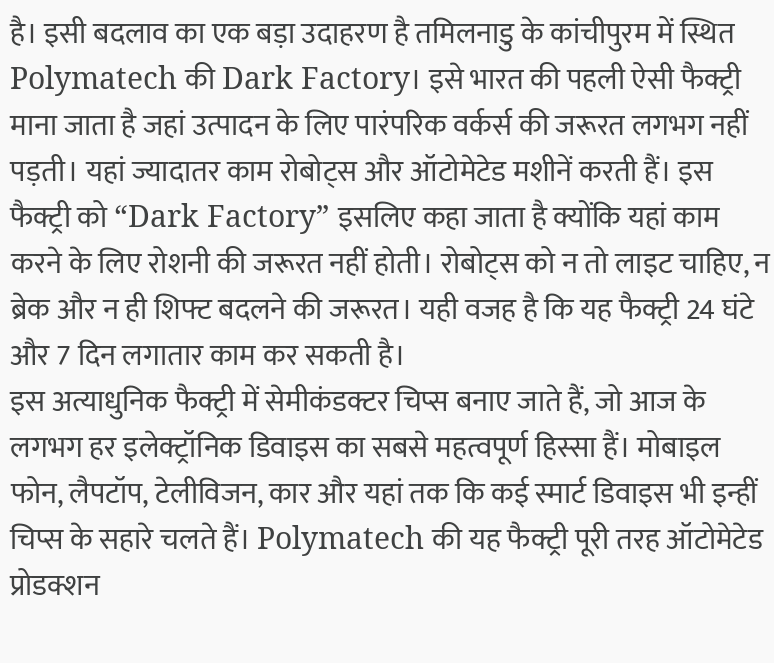है। इसी बदलाव का एक बड़ा उदाहरण है तमिलनाडु के कांचीपुरम में स्थित Polymatech की Dark Factory। इसे भारत की पहली ऐसी फैक्ट्री माना जाता है जहां उत्पादन के लिए पारंपरिक वर्कर्स की जरूरत लगभग नहीं पड़ती। यहां ज्यादातर काम रोबोट्स और ऑटोमेटेड मशीनें करती हैं। इस फैक्ट्री को “Dark Factory” इसलिए कहा जाता है क्योंकि यहां काम करने के लिए रोशनी की जरूरत नहीं होती। रोबोट्स को न तो लाइट चाहिए, न ब्रेक और न ही शिफ्ट बदलने की जरूरत। यही वजह है कि यह फैक्ट्री 24 घंटे और 7 दिन लगातार काम कर सकती है।
इस अत्याधुनिक फैक्ट्री में सेमीकंडक्टर चिप्स बनाए जाते हैं, जो आज के लगभग हर इलेक्ट्रॉनिक डिवाइस का सबसे महत्वपूर्ण हिस्सा हैं। मोबाइल फोन, लैपटॉप, टेलीविजन, कार और यहां तक कि कई स्मार्ट डिवाइस भी इन्हीं चिप्स के सहारे चलते हैं। Polymatech की यह फैक्ट्री पूरी तरह ऑटोमेटेड प्रोडक्शन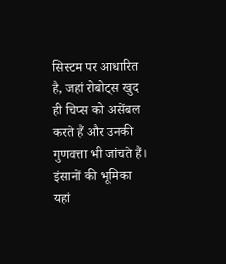सिस्टम पर आधारित है, जहां रोबोट्स खुद ही चिप्स को असेंबल करते हैं और उनकी गुणवत्ता भी जांचते हैं। इंसानों की भूमिका यहां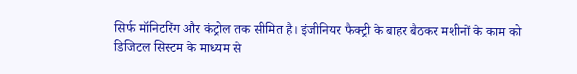सिर्फ मॉनिटरिंग और कंट्रोल तक सीमित है। इंजीनियर फैक्ट्री के बाहर बैठकर मशीनों के काम को डिजिटल सिस्टम के माध्यम से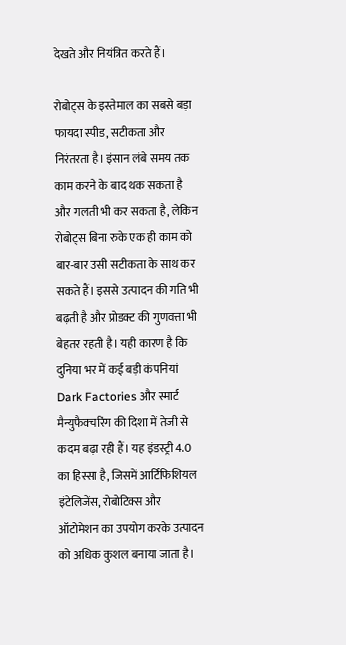देखते और नियंत्रित करते हैं।

रोबोट्स के इस्तेमाल का सबसे बड़ा फायदा स्पीड, सटीकता और निरंतरता है। इंसान लंबे समय तक काम करने के बाद थक सकता है और गलती भी कर सकता है, लेकिन रोबोट्स बिना रुके एक ही काम को बार-बार उसी सटीकता के साथ कर सकते हैं। इससे उत्पादन की गति भी बढ़ती है और प्रोडक्ट की गुणवत्ता भी बेहतर रहती है। यही कारण है कि दुनिया भर में कई बड़ी कंपनियां Dark Factories और स्मार्ट मैन्युफैक्चरिंग की दिशा में तेजी से कदम बढ़ा रही हैं। यह इंडस्ट्री 4.0 का हिस्सा है, जिसमें आर्टिफिशियल इंटेलिजेंस, रोबोटिक्स और ऑटोमेशन का उपयोग करके उत्पादन को अधिक कुशल बनाया जाता है।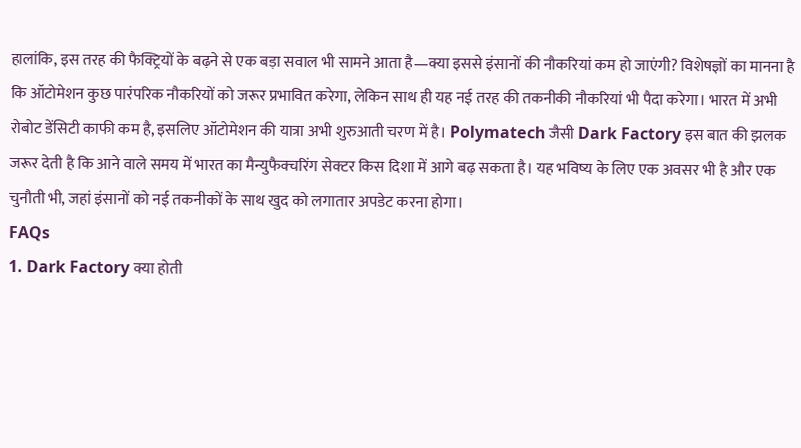हालांकि, इस तरह की फैक्ट्रियों के बढ़ने से एक बड़ा सवाल भी सामने आता है—क्या इससे इंसानों की नौकरियां कम हो जाएंगी? विशेषज्ञों का मानना है कि ऑटोमेशन कुछ पारंपरिक नौकरियों को जरूर प्रभावित करेगा, लेकिन साथ ही यह नई तरह की तकनीकी नौकरियां भी पैदा करेगा। भारत में अभी रोबोट डेंसिटी काफी कम है, इसलिए ऑटोमेशन की यात्रा अभी शुरुआती चरण में है। Polymatech जैसी Dark Factory इस बात की झलक जरूर देती है कि आने वाले समय में भारत का मैन्युफैक्चरिंग सेक्टर किस दिशा में आगे बढ़ सकता है। यह भविष्य के लिए एक अवसर भी है और एक चुनौती भी, जहां इंसानों को नई तकनीकों के साथ खुद को लगातार अपडेट करना होगा।
FAQs
1. Dark Factory क्या होती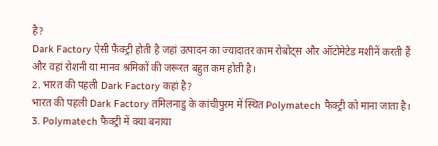है?
Dark Factory ऐसी फैक्ट्री होती है जहां उत्पादन का ज्यादातर काम रोबोट्स और ऑटोमेटेड मशीनें करती हैं और वहां रोशनी या मानव श्रमिकों की जरूरत बहुत कम होती है।
2. भारत की पहली Dark Factory कहां है?
भारत की पहली Dark Factory तमिलनाडु के कांचीपुरम में स्थित Polymatech फैक्ट्री को माना जाता है।
3. Polymatech फैक्ट्री में क्या बनाया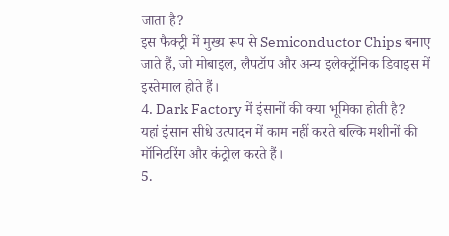जाता है?
इस फैक्ट्री में मुख्य रूप से Semiconductor Chips बनाए जाते हैं, जो मोबाइल, लैपटॉप और अन्य इलेक्ट्रॉनिक डिवाइस में इस्तेमाल होते हैं।
4. Dark Factory में इंसानों की क्या भूमिका होती है?
यहां इंसान सीधे उत्पादन में काम नहीं करते बल्कि मशीनों की मॉनिटरिंग और कंट्रोल करते हैं।
5.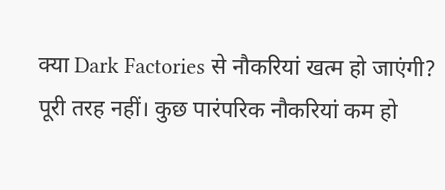क्या Dark Factories से नौकरियां खत्म हो जाएंगी?
पूरी तरह नहीं। कुछ पारंपरिक नौकरियां कम हो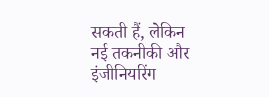सकती हैं, लेकिन नई तकनीकी और इंजीनियरिंग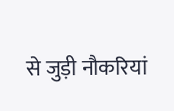से जुड़ी नौकरियां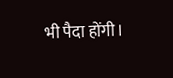भी पैदा होंगी।